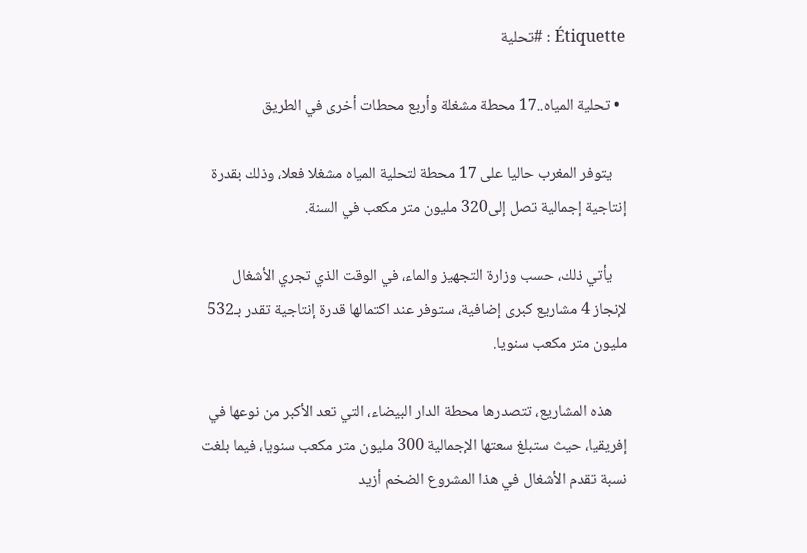Étiquette : #تحلية

  • تحلية المياه..17 محطة مشغلة وأربع محطات أخرى في الطريق

    يتوفر المغرب حاليا على 17 محطة لتحلية المياه مشغلا فعلا، وذلك بقدرة إنتاجية إجمالية تصل إلى320 مليون متر مكعب في السنة.

    يأتي ذلك، حسب وزارة التجهيز والماء، في الوقت الذي تجري الأشغال لإنجاز 4 مشاريع كبرى إضافية، ستوفر عند اكتمالها قدرة إنتاجية تقدر بـ532 مليون متر مكعب سنويا.

    هذه المشاريع، تتصدرها محطة الدار البيضاء، التي تعد الأكبر من نوعها في إفريقيا، حيث ستبلغ سعتها الإجمالية 300 مليون متر مكعب سنويا، فيما بلغت نسبة تقدم الأشغال في هذا المشروع الضخم أزيد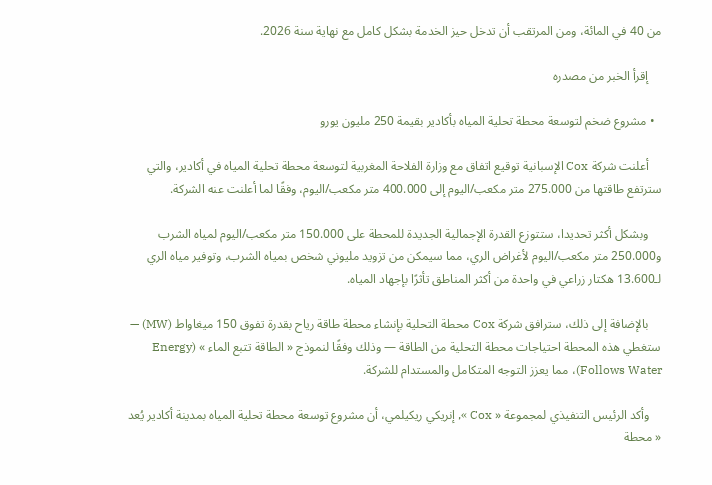من 40 في المائة، ومن المرتقب أن تدخل حيز الخدمة بشكل كامل مع نهاية سنة 2026.

    إقرأ الخبر من مصدره

  • مشروع ضخم لتوسعة محطة تحلية المياه بأكادير بقيمة 250 مليون يورو

    أعلنت شركة Cox الإسبانية توقيع اتفاق مع وزارة الفلاحة المغربية لتوسعة محطة تحلية المياه في أكادير، والتي سترتفع طاقتها من 275.000 متر مكعب/اليوم إلى 400.000 متر مكعب/اليوم، وفقًا لما أعلنت عنه الشركة.

    وبشكل أكثر تحديدا، ستتوزع القدرة الإجمالية الجديدة للمحطة على 150.000 متر مكعب/اليوم لمياه الشرب و250.000 متر مكعب/اليوم لأغراض الري، مما سيمكن من تزويد مليوني شخص بمياه الشرب، وتوفير مياه الري لـ13.600 هكتار زراعي في واحدة من أكثر المناطق تأثرًا بإجهاد المياه.

    بالإضافة إلى ذلك، سترافق شركة Cox محطة التحلية بإنشاء محطة طاقة رياح بقدرة تفوق 150 ميغاواط (MW) — ستغطي هذه المحطة احتياجات محطة التحلية من الطاقة — وذلك وفقًا لنموذج « الطاقة تتبع الماء » (Energy Follows Water)، مما يعزز التوجه المتكامل والمستدام للشركة.

    وأكد الرئيس التنفيذي لمجموعة « Cox », إنريكي ريكيلمي، أن مشروع توسعة محطة تحلية المياه بمدينة أكادير يُعد « محطة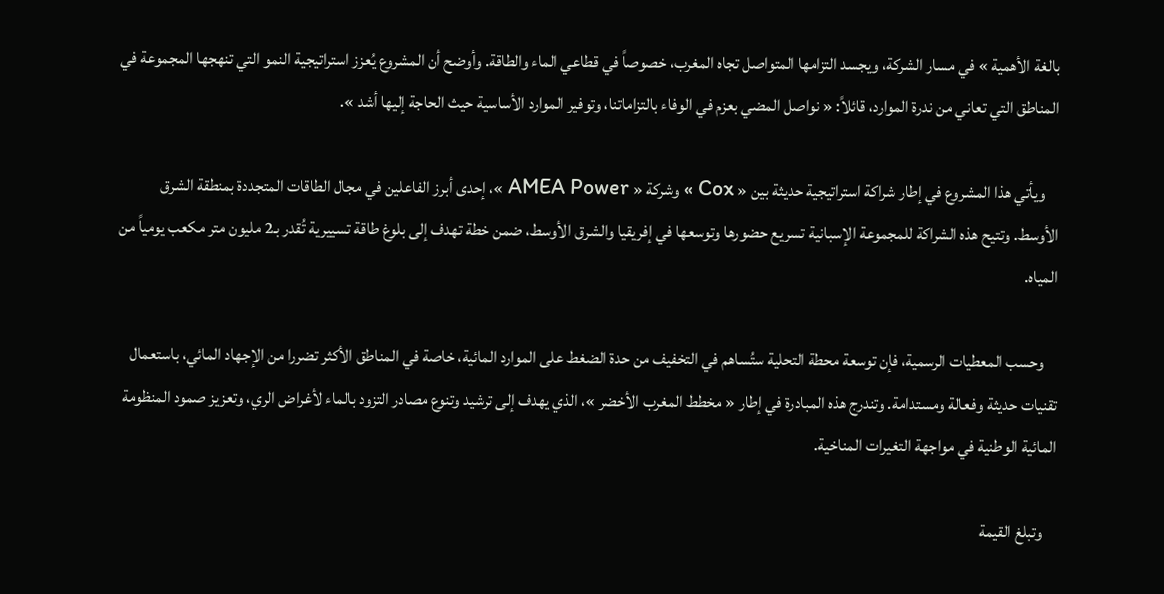بالغة الأهمية » في مسار الشركة، ويجسد التزامها المتواصل تجاه المغرب، خصوصاً في قطاعي الماء والطاقة. وأوضح أن المشروع يُعزز استراتيجية النمو التي تنهجها المجموعة في المناطق التي تعاني من ندرة الموارد، قائلاً: « نواصل المضي بعزم في الوفاء بالتزاماتنا، وتوفير الموارد الأساسية حيث الحاجة إليها أشد ».

    ويأتي هذا المشروع في إطار شراكة استراتيجية حديثة بين « Cox » وشركة « AMEA Power »، إحدى أبرز الفاعلين في مجال الطاقات المتجددة بمنطقة الشرق الأوسط. وتتيح هذه الشراكة للمجموعة الإسبانية تسريع حضورها وتوسعها في إفريقيا والشرق الأوسط، ضمن خطة تهدف إلى بلوغ طاقة تسييرية تُقدر بـ2 مليون متر مكعب يومياً من المياه.

    وحسب المعطيات الرسمية، فإن توسعة محطة التحلية ستُساهم في التخفيف من حدة الضغط على الموارد المائية، خاصة في المناطق الأكثر تضررا من الإجهاد المائي، باستعمال تقنيات حديثة وفعالة ومستدامة. وتندرج هذه المبادرة في إطار « مخطط المغرب الأخضر »، الذي يهدف إلى ترشيد وتنوع مصادر التزود بالماء لأغراض الري، وتعزيز صمود المنظومة المائية الوطنية في مواجهة التغيرات المناخية.

    وتبلغ القيمة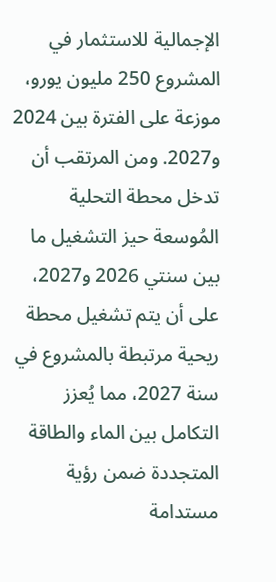الإجمالية للاستثمار في المشروع 250 مليون يورو، موزعة على الفترة بين 2024 و2027. ومن المرتقب أن تدخل محطة التحلية المُوسعة حيز التشغيل ما بين سنتي 2026 و2027، على أن يتم تشغيل محطة ريحية مرتبطة بالمشروع في سنة 2027، مما يُعزز التكامل بين الماء والطاقة المتجددة ضمن رؤية مستدامة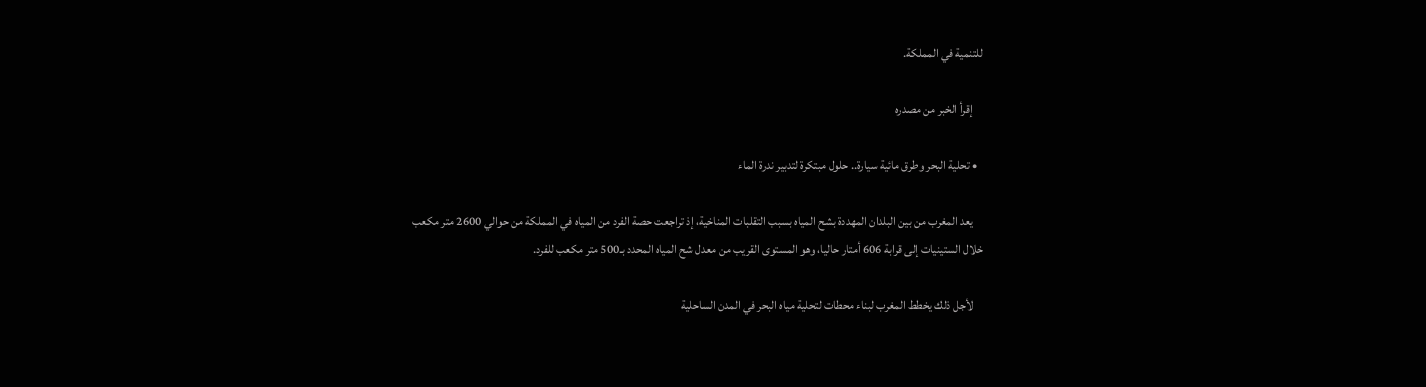للتنمية في المملكة.

    إقرأ الخبر من مصدره

  • تحلية البحر وطرق مائية سيارة.. حلول مبتكرة لتدبير ندرة الماء

    يعد المغرب من بين البلدان المهددة بشح المياه بسبب التقلبات المناخية، إذ تراجعت حصة الفرد من المياه في المملكة من حوالي 2600 متر مكعب خلال الستينيات إلى قرابة 606 أمتار حاليا، وهو المستوى القريب من معدل شح المياه المحدد بـ500 متر مكعب للفرد.

    لأجل ذلك يخطط المغرب لبناء محطات لتحلية مياه البحر في المدن الساحلية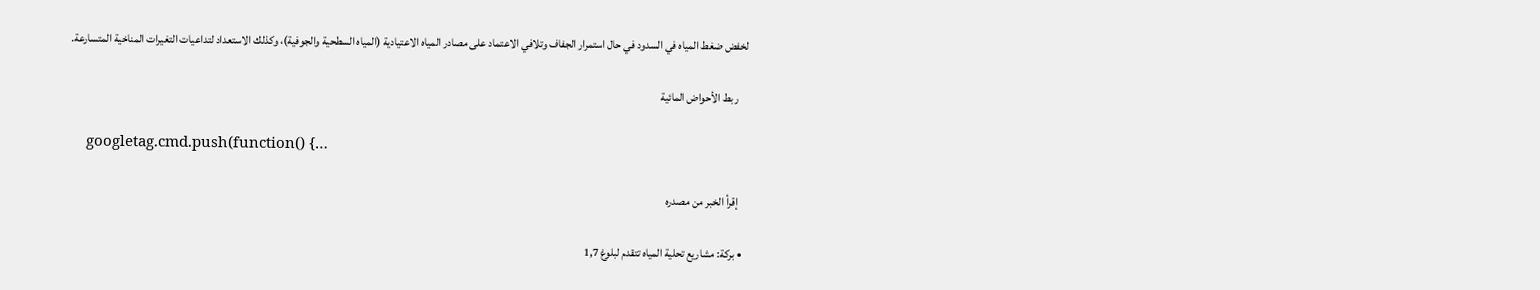لخفض ضغط المياه في السدود في حال استمرار الجفاف وتلافي الاعتماد على مصادر المياه الاعتيادية (المياه السطحية والجوفية)، وكذلك الاستعداد لتداعيات التغيرات المناخية المتسارعة.

    ربط الأحواض المائية

    googletag.cmd.push(function() {…

    إقرأ الخبر من مصدره

  • بركة: مشاريع تحلية المياه تتقدم لبلوغ 1,7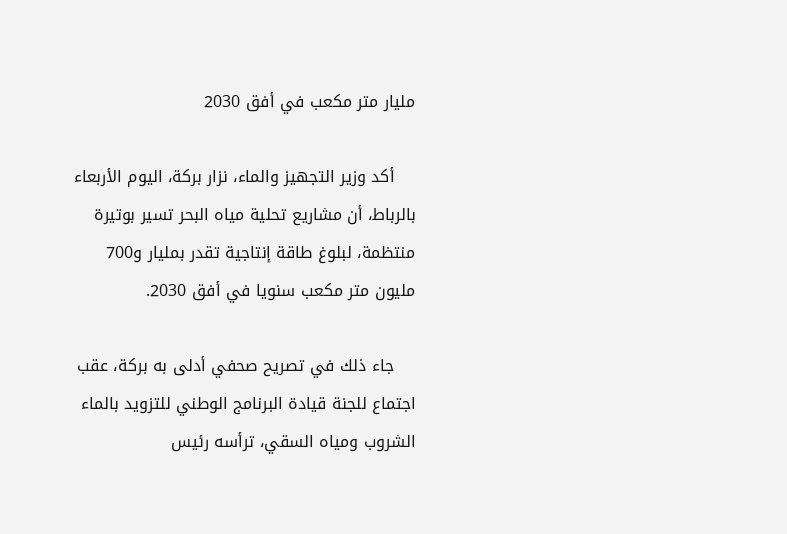مليار متر مكعب في أفق 2030

    أكد وزير التجهيز والماء، نزار بركة، اليوم الأربعاء بالرباط، أن مشاريع تحلية مياه البحر تسير بوتيرة منتظمة، لبلوغ طاقة إنتاجية تقدر بمليار و700 مليون متر مكعب سنويا في أفق 2030.

    جاء ذلك في تصريح صحفي أدلى به بركة، عقب اجتماع للجنة قيادة البرنامج الوطني للتزويد بالماء الشروب ومياه السقي، ترأسه رئيس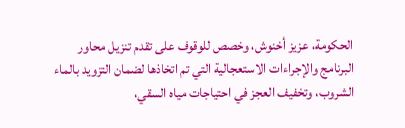الحكومة، عزيز أخنوش، وخصص للوقوف على تقدم تنزيل محاور البرنامج والإجراءات الاستعجالية التي تم اتخاذها لضمان التزويد بالماء الشروب، وتخفيف العجز في احتياجات مياه السقي،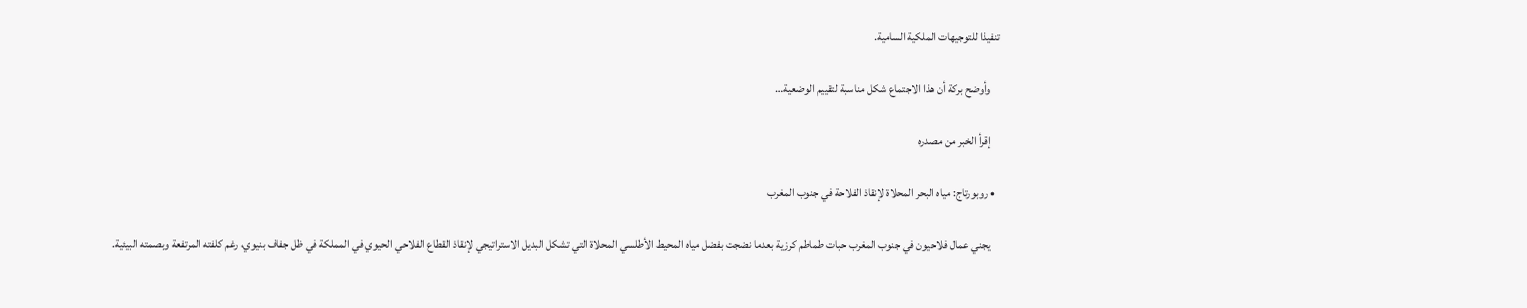تنفيذا للتوجيهات الملكية السامية.

    وأوضح بركة أن هذا الاجتماع شكل مناسبة لتقييم الوضعية…

    إقرأ الخبر من مصدره

  • روبورتاج: مياه البحر المحلاة لإنقاذ الفلاحة في جنوب المغرب

    يجني عمال فلاحيون في جنوب المغرب حبات طماطم كرزية بعدما نضجت بفضل مياه المحيط الأطلسي المحلاة التي تشكل البديل الاستراتيجي لإنقاذ القطاع الفلاحي الحيوي في المملكة في ظل جفاف بنيوي، رغم كلفته المرتفعة وبصمته البيئية.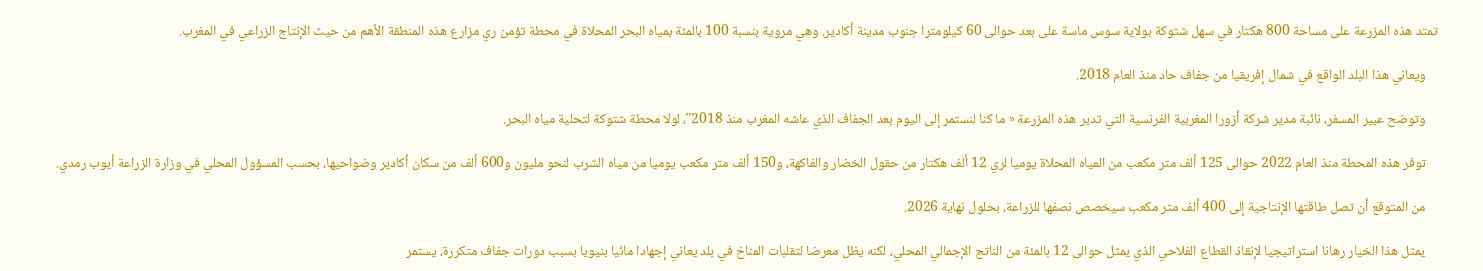تمتد هذه المزرعة على مساحة 800 هكتار في سهل شتوكة بولاية سوس ماسة على بعد حوالى 60 كيلومترا جنوب مدينة أكادير. وهي مروية بنسبة 100 بالمئة بمياه البحر المحلاة في محطة تؤمن ري مزارع هذه المنطقة الأهم من حيث الإنتاج الزراعي في المغرب.

    ويعاني هذا البلد الواقع في شمال إفريقيا من جفاف حاد منذ العام 2018.

    وتوضح عبير المسفر، نائبة مدير شركة أزورا المغربية الفرنسية التي تدير هذه المزرعة « ما كنا لنستمر إلى اليوم بعد الجفاف الذي عاشه المغرب منذ 2018″، لولا محطة شتوكة لتحلية مياه البحر.

    توفر هذه المحطة منذ العام 2022 حوالى 125 ألف متر مكعب من المياه المحلاة يوميا لري 12 ألف هكتار من حقول الخضار والفاكهة، و150 ألف متر مكعب يوميا من مياه الشرب لنحو مليون و600 ألف من سكان أكادير وضواحيها، بحسب المسؤول المحلي في وزارة الزراعة أيوب رمدي.

    من المتوقع أن تصل طاقتها الإنتاجية إلى 400 ألف متر مكعب سيخصص نصفها للزراعة، بحلول نهاية 2026.

    يمثل هذا الخيار رهانا استراتيجيا لإنقاذ القطاع الفلاحي الذي يمثل حوالى 12 بالمئة من الناتج الإجمالي المحلي، لكنه يظل معرضا لتقلبات المناخ في بلد يعاني إجهادا مائيا بنيويا بسبب دورات جفاف متكررة، يستمر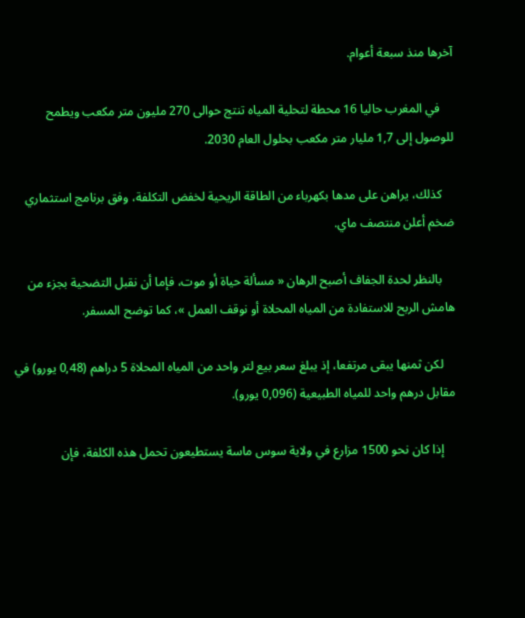آخرها منذ سبعة أعوام.

    في المغرب حاليا 16 محطة لتحلية المياه تنتج حوالى 270 مليون متر مكعب ويطمح للوصول إلى 1,7 مليار متر مكعب بحلول العام 2030.

    كذلك، يراهن على مدها بكهرباء من الطاقة الريحية لخفض التكلفة، وفق برنامج استثماري ضخم أعلن منتصف ماي.

    بالنظر لحدة الجفاف أصبح الرهان « مسألة حياة أو موت، فإما أن نقبل التضحية بجزء من هامش الربح للاستفادة من المياه المحلاة أو نوقف العمل »، كما توضح المسفر.

    لكن ثمنها يبقى مرتفعا، إذ يبلغ سعر بيع لتر واحد من المياه المحلاة 5 دراهم (0,48 يورو) في مقابل درهم واحد للمياه الطبيعية (0,096 يورو).

    إذا كان نحو 1500 مزارع في ولاية سوس ماسة يستطيعون تحمل هذه الكلفة، فإن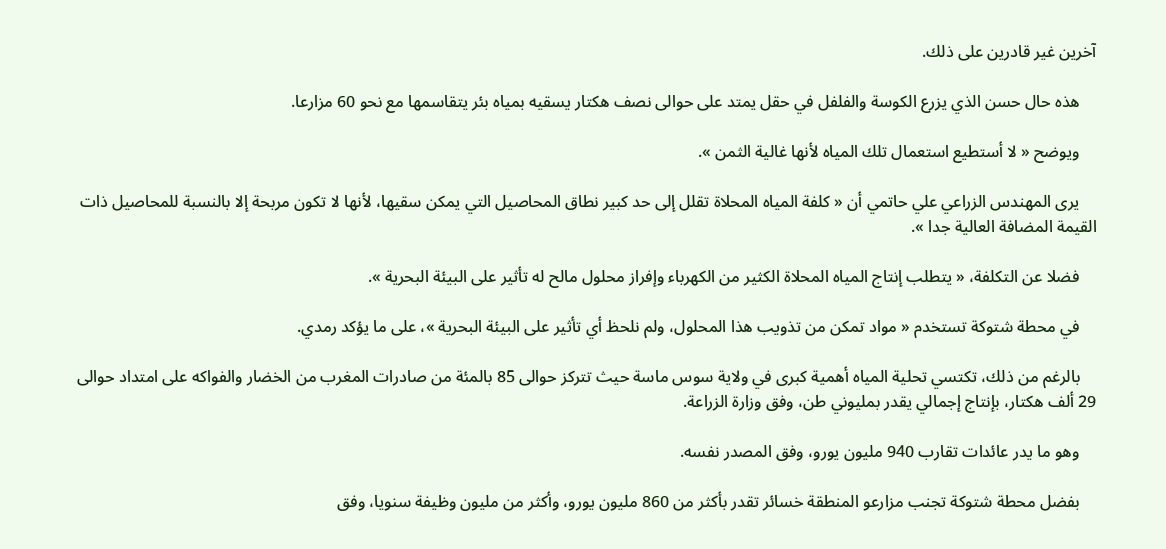آخرين غير قادرين على ذلك.

    هذه حال حسن الذي يزرع الكوسة والفلفل في حقل يمتد على حوالى نصف هكتار يسقيه بمياه بئر يتقاسمها مع نحو 60 مزارعا.

    ويوضح « لا أستطيع استعمال تلك المياه لأنها غالية الثمن ».

    يرى المهندس الزراعي علي حاتمي أن « كلفة المياه المحلاة تقلل إلى حد كبير نطاق المحاصيل التي يمكن سقيها، لأنها لا تكون مربحة إلا بالنسبة للمحاصيل ذات القيمة المضافة العالية جدا ».

    فضلا عن التكلفة، « يتطلب إنتاج المياه المحلاة الكثير من الكهرباء وإفراز محلول مالح له تأثير على البيئة البحرية ».

    في محطة شتوكة تستخدم « مواد تمكن من تذويب هذا المحلول، ولم نلحظ أي تأثير على البيئة البحرية »، على ما يؤكد رمدي.

    بالرغم من ذلك، تكتسي تحلية المياه أهمية كبرى في ولاية سوس ماسة حيث تتركز حوالى 85 بالمئة من صادرات المغرب من الخضار والفواكه على امتداد حوالى 29 ألف هكتار، بإنتاج إجمالي يقدر بمليوني طن، وفق وزارة الزراعة.

    وهو ما يدر عائدات تقارب 940 مليون يورو، وفق المصدر نفسه.

    بفضل محطة شتوكة تجنب مزارعو المنطقة خسائر تقدر بأكثر من 860 مليون يورو، وأكثر من مليون وظيفة سنويا، وفق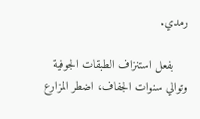رمدي.

    بفعل استنزاف الطبقات الجوفية وتوالي سنوات الجفاف، اضطر المزارع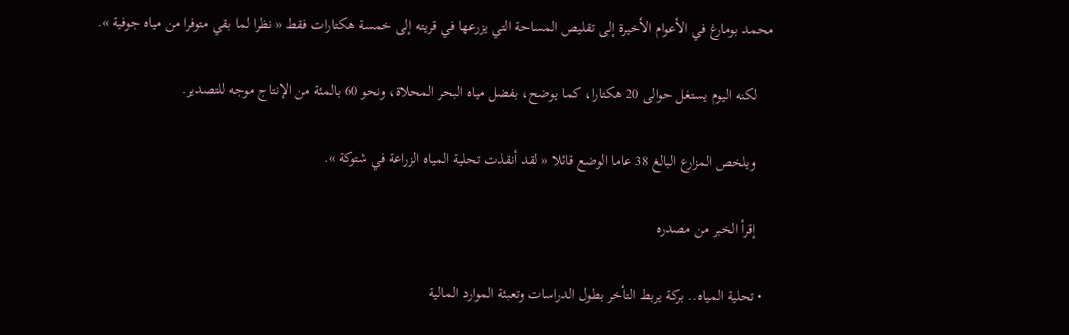محمد بومارغ في الأعوام الأخيرة إلى تقليص المساحة التي يزرعها في قريته إلى خمسة هكتارات فقط « نظرا لما بقي متوفرا من مياه جوفية ».

    لكنه اليوم يستغل حوالى 20 هكتارا، كما يوضح، بفضل مياه البحر المحلاة، ونحو 60 بالمئة من الإنتاج موجه للتصدير.

    ويلخص المزارع البالغ 38 عاما الوضع قائلا « لقد أنقذت تحلية المياه الزراعة في شتوكة ».

    إقرأ الخبر من مصدره

  • تحلية المياه.. بركة يربط التأخر بطول الدراسات وتعبئة الموارد المالية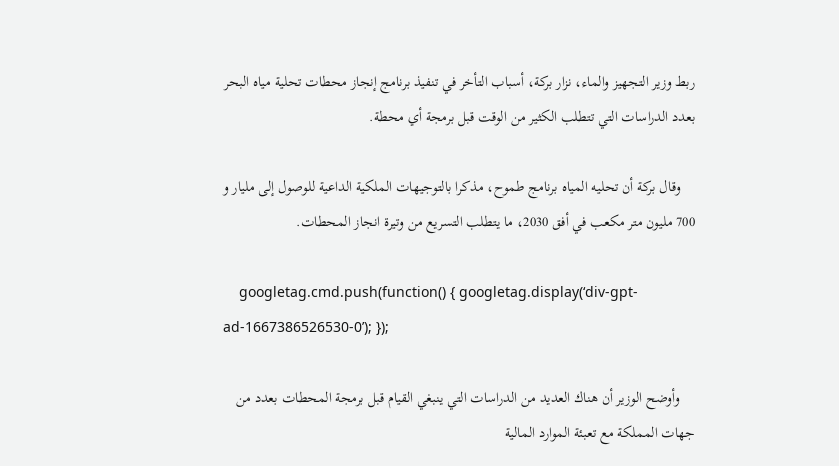ربط وزير التجهيز والماء، نزار بركة، أسباب التأخر في تنفيذ برنامج إنجاز محطات تحلية مياه البحر بعدد الدراسات التي تتطلب الكثير من الوقت قبل برمجة أي محطة.

    وقال بركة أن تحليه المياه برنامج طموح، مذكرا بالتوجيهات الملكية الداعية للوصول إلى مليار و 700 مليون متر مكعب في أفق 2030، ما يتطلب التسريع من وتيرة انجاز المحطات.

    googletag.cmd.push(function() { googletag.display(‘div-gpt-ad-1667386526530-0’); });

    وأوضح الوزير أن هناك العديد من الدراسات التي ينبغي القيام قبل برمجة المحطات بعدد من جهات المملكة مع تعبئة الموارد المالية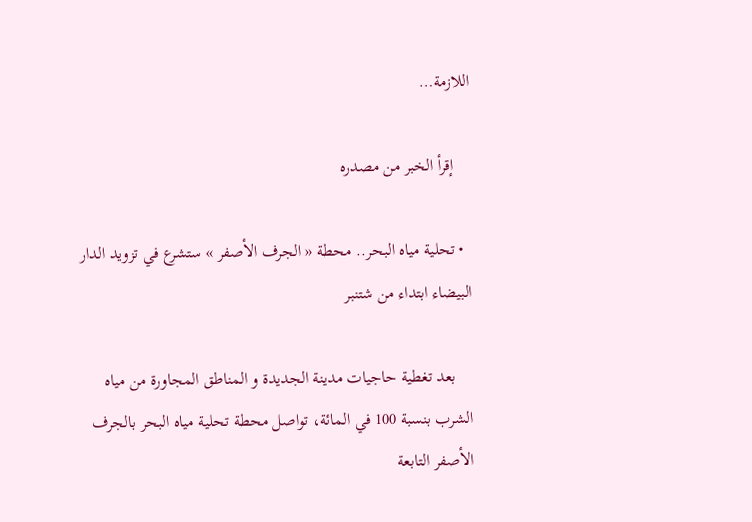اللازمة…

    إقرأ الخبر من مصدره

  • تحلية مياه البحر.. محطة « الجرف الأصفر » ستشرع في تزويد الدار البيضاء ابتداء من شتنبر

    بعد تغطية حاجيات مدينة الجديدة و المناطق المجاورة من مياه الشرب بنسبة 100 في المائة، تواصل محطة تحلية مياه البحر بالجرف الأصفر التابعة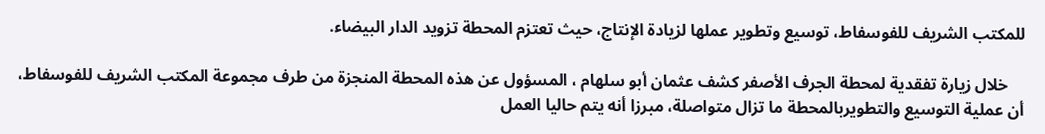للمكتب الشريف للفوسفاط، توسيع وتطوير عملها لزيادة الإنتاج، حيث تعتزم المحطة تزويد الدار البيضاء.

    خلال زيارة تفقدية لمحطة الجرف الأصفر كشف عثمان أبو سلهام ، المسؤول عن هذه المحطة المنجزة من طرف مجموعة المكتب الشريف للفوسفاط، أن عملية التوسيع والتطويربالمحطة ما تزال متواصلة، مبرزا أنه يتم حاليا العمل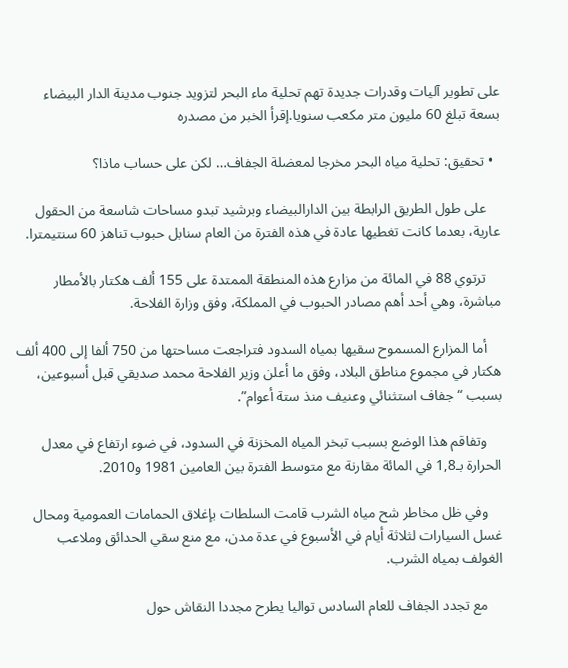على تطوير آليات وقدرات جديدة تهم تحلية ماء البحر لتزويد جنوب مدينة الدار البيضاء بسعة تبلغ 60 مليون متر مكعب سنويا.إقرأ الخبر من مصدره

  • تحقيق: تحلية مياه البحر مخرجا لمعضلة الجفاف… لكن على حساب ماذا؟

    على طول الطريق الرابطة بين الدارالبيضاء وبرشيد تبدو مساحات شاسعة من الحقول عارية، بعدما كانت تغطيها عادة في هذه الفترة من العام سنابل حبوب تناهز 60 سنتيمترا.

    ترتوي 88 في المائة من مزارع هذه المنطقة الممتدة على 155 ألف هكتار بالأمطار مباشرة، وهي أحد أهم مصادر الحبوب في المملكة، وفق وزارة الفلاحة.

    أما المزارع المسموح سقيها بمياه السدود فتراجعت مساحتها من 750 ألفا إلى 400 ألف هكتار في مجموع مناطق البلاد، وفق ما أعلن وزير الفلاحة محمد صديقي قبل أسبوعين، بسبب “جفاف استثنائي وعنيف منذ ستة أعوام”.

    وتفاقم هذا الوضع بسبب تبخر المياه المخزنة في السدود، في ضوء ارتفاع في معدل الحرارة بـ1,8 في المائة مقارنة مع متوسط الفترة بين العامين 1981 و2010.

    وفي ظل مخاطر شح مياه الشرب قامت السلطات بإغلاق الحمامات العمومية ومحال غسل السيارات لثلاثة أيام في الأسبوع في عدة مدن، مع منع سقي الحدائق وملاعب الغولف بمياه الشرب.

    مع تجدد الجفاف للعام السادس تواليا يطرح مجددا النقاش حول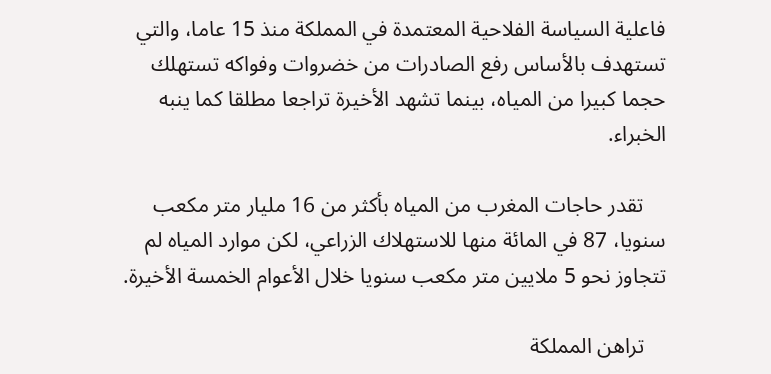فاعلية السياسة الفلاحية المعتمدة في المملكة منذ 15 عاما، والتي تستهدف بالأساس رفع الصادرات من خضروات وفواكه تستهلك حجما كبيرا من المياه، بينما تشهد الأخيرة تراجعا مطلقا كما ينبه الخبراء.

    تقدر حاجات المغرب من المياه بأكثر من 16 مليار متر مكعب سنويا، 87 في المائة منها للاستهلاك الزراعي، لكن موارد المياه لم تتجاوز نحو 5 ملايين متر مكعب سنويا خلال الأعوام الخمسة الأخيرة.

    تراهن المملكة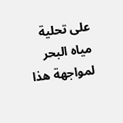على تحلية مياه البحر لمواجهة هذا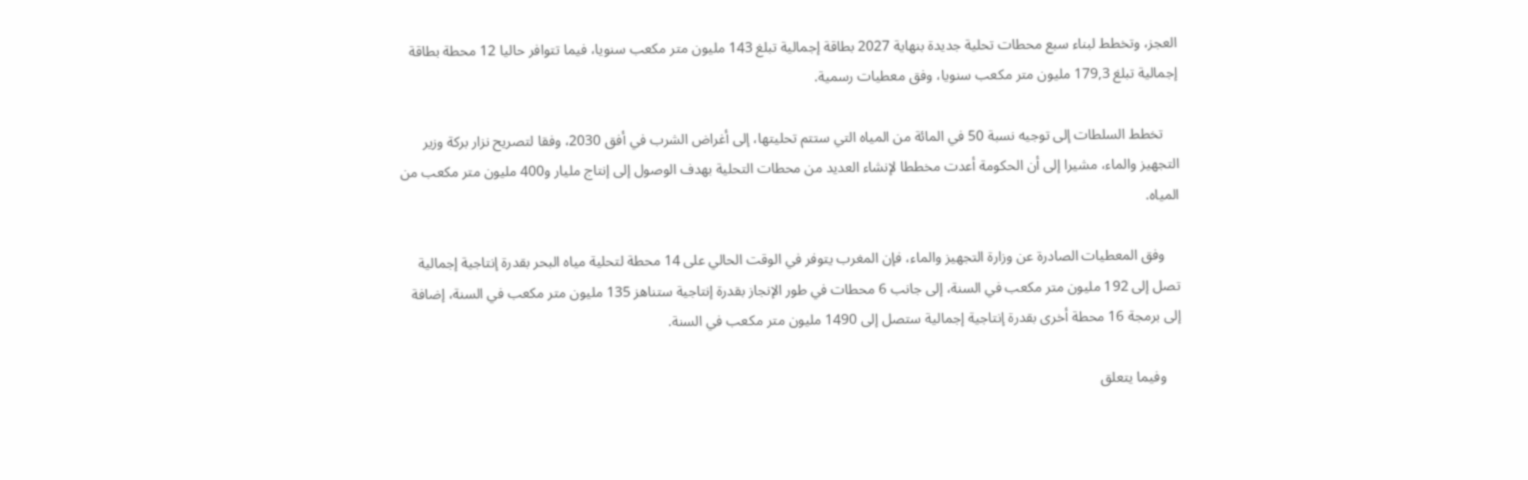العجز، وتخطط لبناء سبع محطات تحلية جديدة بنهاية 2027 بطاقة إجمالية تبلغ 143 مليون متر مكعب سنويا، فيما تتوافر حاليا 12 محطة بطاقة إجمالية تبلغ 179,3 مليون متر مكعب سنويا، وفق معطيات رسمية.

    تخطط السلطات إلى توجيه نسبة 50 في المائة من المياه التي ستتم تحليتها، إلى أغراض الشرب في أفق 2030، وفقا لتصريح نزار بركة وزير التجهيز والماء، مشيرا إلى أن الحكومة أعدت مخططا لإنشاء العديد من محطات التحلية بهدف الوصول إلى إنتاج مليار و400 مليون متر مكعب من المياه.

    وفق المعطيات الصادرة عن وزارة التجهيز والماء، فإن المغرب يتوفر في الوقت الحالي على 14 محطة لتحلية مياه البحر بقدرة إنتاجية إجمالية تصل إلى 192 مليون متر مكعب في السنة، إلى جانب 6 محطات في طور الإنجاز بقدرة إنتاجية ستناهز 135 مليون متر مكعب في السنة، إضافة إلى برمجة 16 محطة أخرى بقدرة إنتاجية إجمالية ستصل إلى 1490 مليون متر مكعب في السنة.

    وفيما يتعلق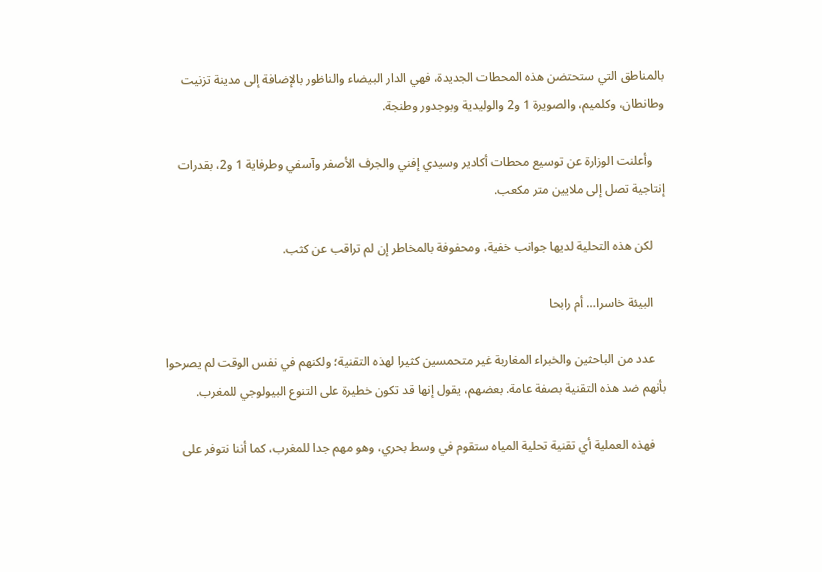بالمناطق التي ستحتضن هذه المحطات الجديدة، فهي الدار البيضاء والناظور بالإضافة إلى مدينة تزنيت وطانطان، وكلميم، والصويرة 1 و2 والوليدية وبوجدور وطنجة.

    وأعلنت الوزارة عن توسيع محطات أكادير وسيدي إفني والجرف الأصفر وآسفي وطرفاية 1 و2، بقدرات إنتاجية تصل إلى ملايين متر مكعب.

    لكن هذه التحلية لديها جوانب خفية، ومحفوفة بالمخاطر إن لم تراقب عن كثب.

    البيئة خاسرا… أم رابحا

    عدد من الباحثين والخبراء المغاربة غير متحمسين كثيرا لهذه التقنية؛ ولكنهم في نفس الوقت لم يصرحوا بأنهم ضد هذه التقنية بصفة عامة. بعضهم، يقول إنها قد تكون خطيرة على التنوع البيولوجي للمغرب.

    فهذه العملية أي تقنية تحلية المياه ستقوم في وسط بحري، وهو مهم جدا للمغرب، كما أننا نتوفر على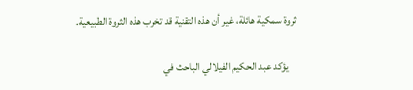ثروة سمكية هائلة، غير أن هذه التقنية قد تخرب هذه الثروة الطبيعية.

    يؤكد عبد الحكيم الفيلالي الباحث في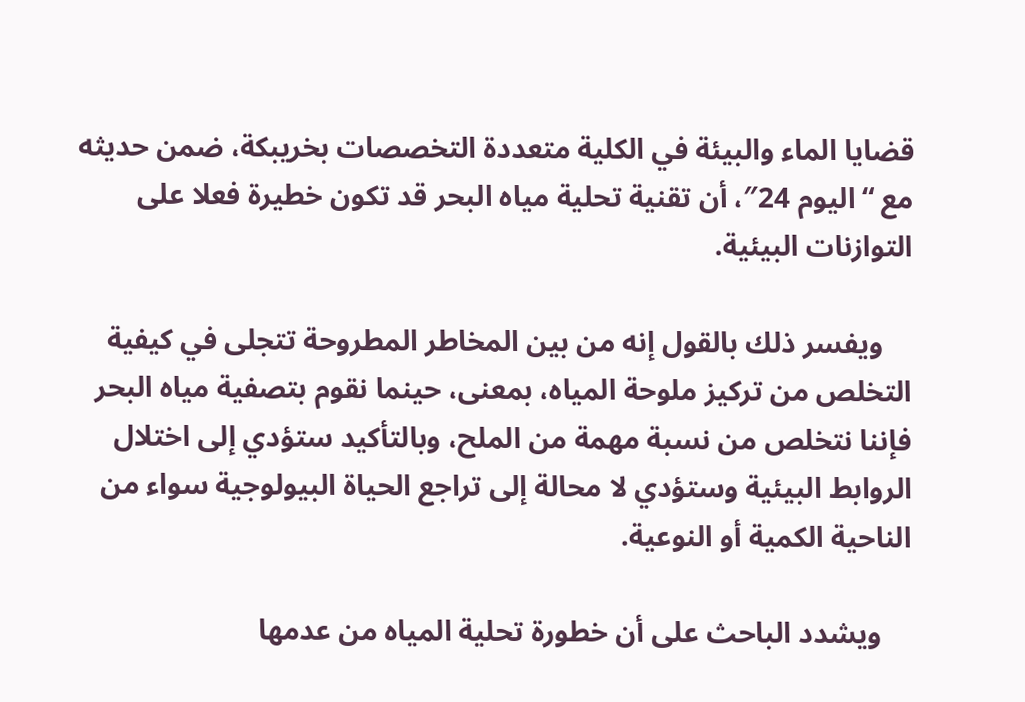قضايا الماء والبيئة في الكلية متعددة التخصصات بخريبكة، ضمن حديثه مع “اليوم 24″، أن تقنية تحلية مياه البحر قد تكون خطيرة فعلا على التوازنات البيئية.

    ويفسر ذلك بالقول إنه من بين المخاطر المطروحة تتجلى في كيفية التخلص من تركيز ملوحة المياه، بمعنى، حينما نقوم بتصفية مياه البحر فإننا نتخلص من نسبة مهمة من الملح، وبالتأكيد ستؤدي إلى اختلال الروابط البيئية وستؤدي لا محالة إلى تراجع الحياة البيولوجية سواء من الناحية الكمية أو النوعية.

    ويشدد الباحث على أن خطورة تحلية المياه من عدمها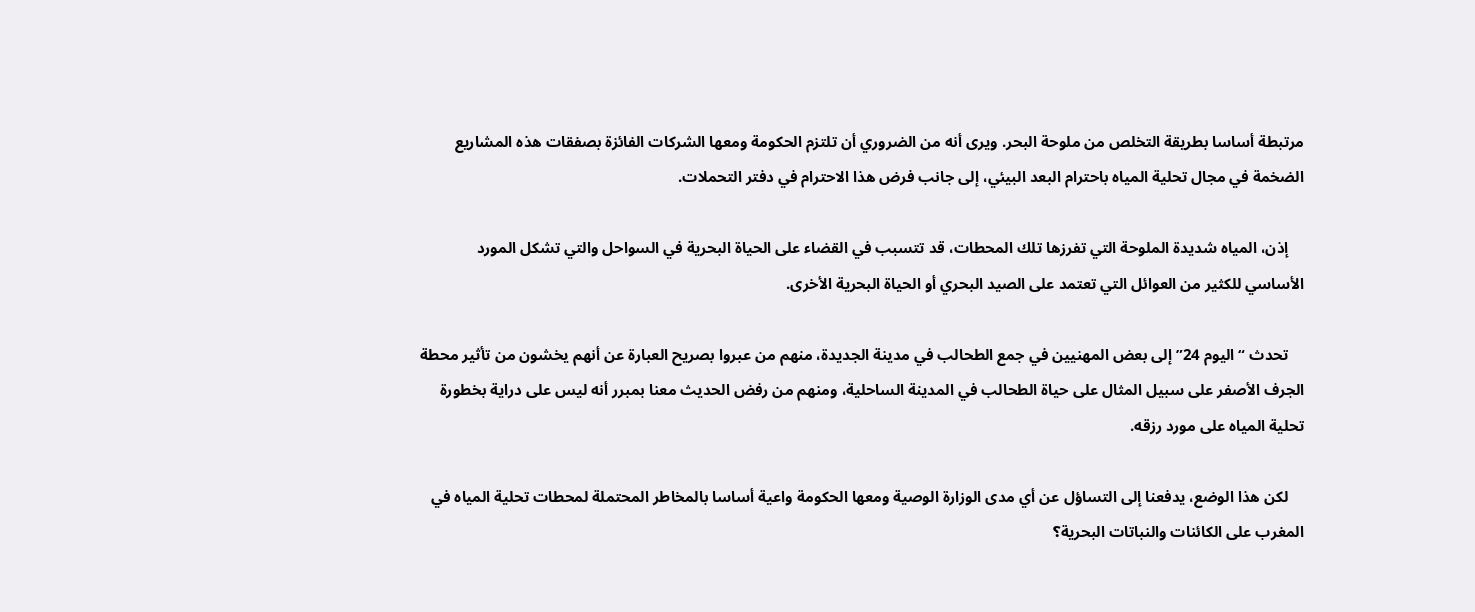مرتبطة أساسا بطريقة التخلص من ملوحة البحر. ويرى أنه من الضروري أن تلتزم الحكومة ومعها الشركات الفائزة بصفقات هذه المشاريع الضخمة في مجال تحلية المياه باحترام البعد البيئي، إلى جانب فرض هذا الاحترام في دفتر التحملات.

    إذن، المياه شديدة الملوحة التي تفرزها تلك المحطات، قد تتسبب في القضاء على الحياة البحرية في السواحل والتي تشكل المورد الأساسي للكثير من العوائل التي تعتمد على الصيد البحري أو الحياة البحرية الأخرى.

    تحدث “اليوم 24” إلى بعض المهنيين في جمع الطحالب في مدينة الجديدة، منهم من عبروا بصريح العبارة عن أنهم يخشون من تأثير محطة الجرف الأصفر على سبيل المثال على حياة الطحالب في المدينة الساحلية، ومنهم من رفض الحديث معنا بمبرر أنه ليس على دراية بخطورة تحلية المياه على مورد رزقه.

    لكن هذا الوضع، يدفعنا إلى التساؤل عن أي مدى الوزارة الوصية ومعها الحكومة واعية أساسا بالمخاطر المحتملة لمحطات تحلية المياه في المغرب على الكائنات والنباتات البحرية؟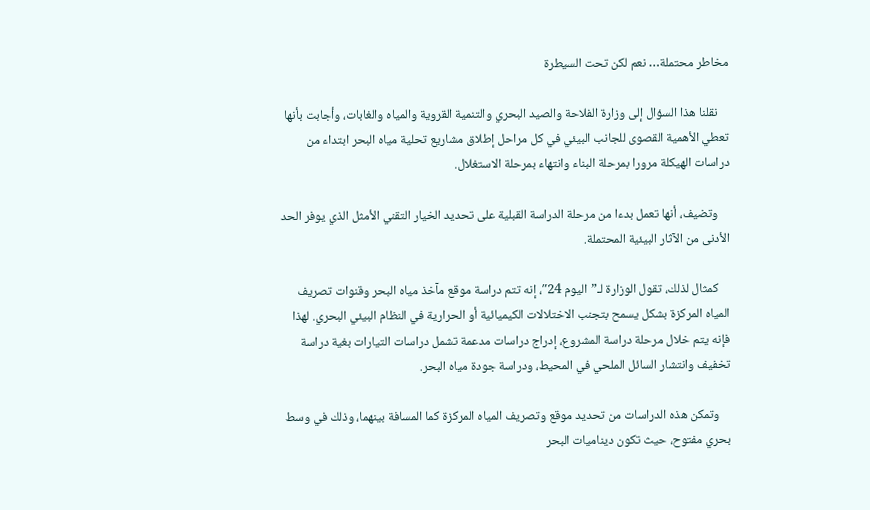مخاطر محتملة… نعم لكن تحت السيطرة

    نقلنا هذا السؤال إلى وزارة الفلاحة والصيد البحري والتنمية القروية والمياه والغابات، وأجابت بأنها تعطي الأهمية القصوى للجانب البيئي في كل مراحل إطلاق مشاريع تحلية مياه البحر ابتداء من دراسات الهيكلة مرورا بمرحلة البناء وانتهاء بمرحلة الاستغلال.

    وتضيف، أنها تعمل بدءا من مرحلة الدراسة القبلية على تحديد الخيار التقني الأمثل الذي يوفر الحد الأدنى من الآثار البيئية المحتملة.

    كمثال لذلك، تقول الوزارة لـ”اليوم 24″، إنه تتم دراسة موقع مآخذ مياه البحر وقنوات تصريف المياه المركزة بشكل يسمح بتجنب الاختلالات الكيميائية أو الحرارية في النظام البيئي البحري. لهذا فإنه يتم خلال مرحلة دراسة المشروع، إدراج دراسات مدعمة تشمل دراسات التيارات بغية دراسة تخفيف وانتشار السائل الملحي في المحيط، ودراسة جودة مياه البحر.

    وتمكن هذه الدراسات من تحديد موقع وتصريف المياه المركزة كما المسافة بينهما، وذلك في وسط بحري مفتوح، حيث تكون ديناميات البحر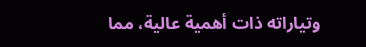وتياراته ذات أهمية عالية، مما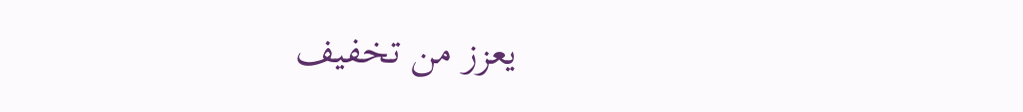يعزز من تخفيف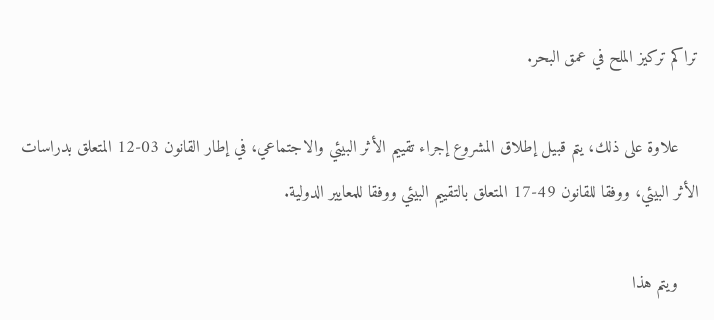تراكم تركيز الملح في عمق البحر.

    علاوة على ذلك، يتم قبيل إطلاق المشروع إجراء تقييم الأثر البيئي والاجتماعي، في إطار القانون 03-12 المتعلق بدراسات الأثر البيئي، ووفقا للقانون 49-17 المتعلق بالتقييم البيئي ووفقا للمعايير الدولية.

    ويتم هذا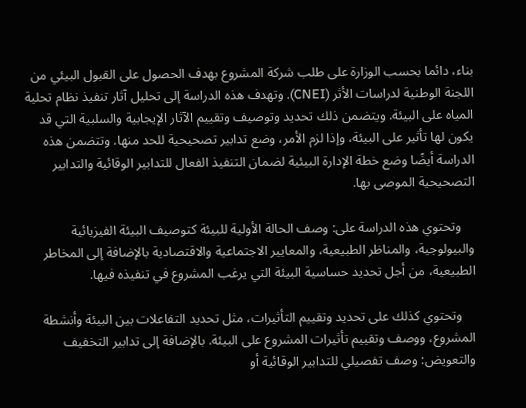بناء، دائما بحسب الوزارة على طلب شركة المشروع بهدف الحصول على القبول البيئي من اللجنة الوطنية لدراسات الأثر (CNEI). وتهدف هذه الدراسة إلى تحليل آثار تنفيذ نظام تحلية المياه على البيئة. ويتضمن ذلك تحديد وتوصيف وتقييم الآثار الإيجابية والسلبية التي قد يكون لها تأثير على البيئة، وإذا لزم الأمر، وضع تدابير تصحيحية للحد منها. وتتضمن هذه الدراسة أيضًا وضع خطة الإدارة البيئية لضمان التنفيذ الفعال للتدابير الوقائية والتدابير التصحيحية الموصى بها.

    وتحتوي هذه الدراسة على: وصف الحالة الأولية للبيئة كتوصيف البيئة الفيزيائية والبيولوجية، والمناظر الطبيعية، والمعايير الاجتماعية والاقتصادية بالإضافة إلى المخاطر الطبيعية، من أجل تحديد حساسية البيئة التي يرغب المشروع في تنفيذه فيها.

    وتحتوي كذلك على تحديد وتقييم التأثيرات، مثل تحديد التفاعلات بين البيئة وأنشطة المشروع، ووصف وتقييم تأثيرات المشروع على البيئة. بالإضافة إلى تدابير التخفيف والتعويض: وصف تفصيلي للتدابير الوقائية أو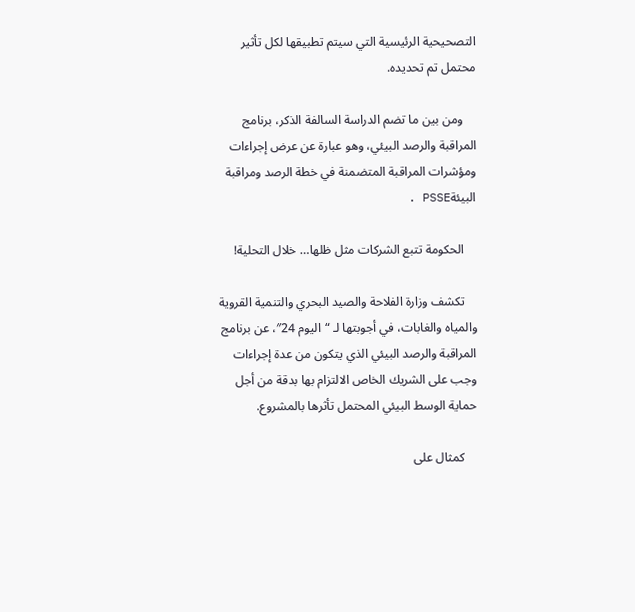التصحيحية الرئيسية التي سيتم تطبيقها لكل تأثير محتمل تم تحديده.

    ومن بين ما تضم الدراسة السالفة الذكر، برنامج المراقبة والرصد البيئي، وهو عبارة عن عرض إجراءات ومؤشرات المراقبة المتضمنة في خطة الرصد ومراقبة البيئةPSSE .

    الحكومة تتبع الشركات مثل ظلها… خلال التحلية!

    تكشف وزارة الفلاحة والصيد البحري والتنمية القروية والمياه والغابات، في أجوبتها لـ “اليوم 24″، عن برنامج المراقبة والرصد البيئي الذي يتكون من عدة إجراءات وجب على الشريك الخاص الالتزام بها بدقة من أجل حماية الوسط البيئي المحتمل تأثرها بالمشروع.

    كمثال على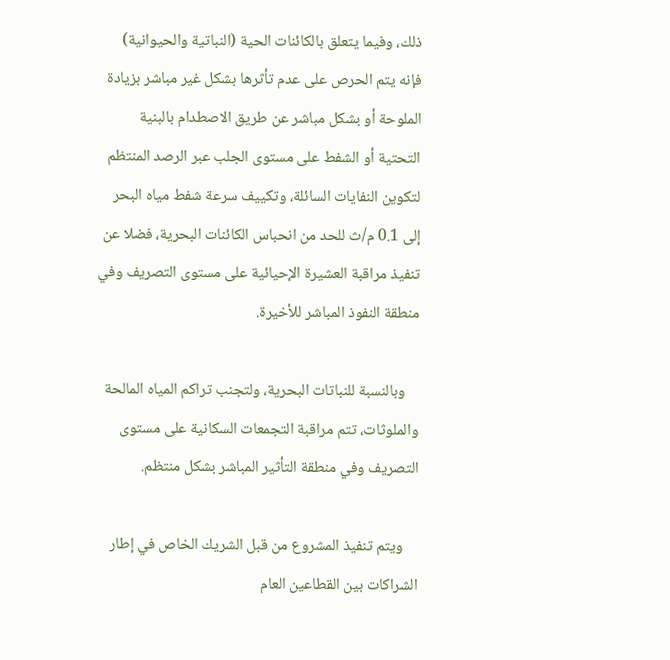ذلك، وفيما يتعلق بالكائنات الحية (النباتية والحيوانية) فإنه يتم الحرص على عدم تأثرها بشكل غير مباشر بزيادة الملوحة أو بشكل مباشر عن طريق الاصطدام بالبنية التحتية أو الشفط على مستوى الجلب عبر الرصد المنتظم لتكوين النفايات السائلة، وتكييف سرعة شفط مياه البحر إلى 0.1 م/ث للحد من انحباس الكائنات البحرية، فضلا عن تنفيذ مراقبة العشيرة الإحيائية على مستوى التصريف وفي منطقة النفوذ المباشر للأخيرة.

    وبالنسبة للنباتات البحرية، ولتجنب تراكم المياه المالحة والملوثات، تتم مراقبة التجمعات السكانية على مستوى التصريف وفي منطقة التأثير المباشر بشكل منتظم.

    ويتم تنفيذ المشروع من قبل الشريك الخاص في إطار الشراكات بين القطاعين العام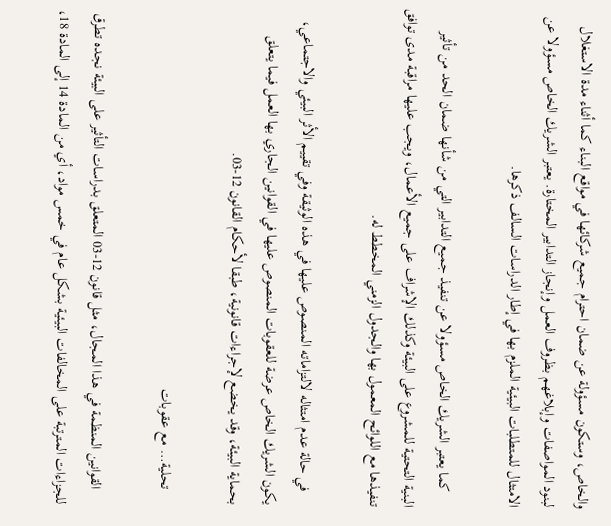والخاص، وستكون مسؤولة عن ضمان احترام جميع شركائها في مواقع البناء كما أثناء مدة الاستغلال لبنود المواصفات وإبلاغهم بظروف العمل وإنجاز التدابير المختارة. يعتبر الشريك الخاص مسؤولا عن الامتثال للمتطلبات البيئية الملزم بها في إطار الدراسات السالف ذكرها.

    كما يعتبر الشريك الخاص مسؤولا عن تنفيذ جميع التدابير التي من شأنها ضمان الحد من تأثير البنية التحتية للمشروع على البيئة وكذلك الإشراف على جميع الأعمال، ويجب عليها مراقبة مدى توافق تنفيذها مع اللوائح المعمول بها والجدول الزمني المخطط له.

    في حالة عدم امتثاله لالتزاماته المنصوص عليها في هذه الوثيقة وفي تقييم الأثر البيئي والاجتماعي، يكون الشريك الخاص عرضة للعقوبات المنصوص عليها في القوانين الجاري بها العمل فيما يتعلق بحماية البيئة، وقد يخضع لإجراءات قانونية، طبقا لأحكام القانون 12-03.

    تحلية… مع عقوبات

    القوانين المنظمة في هذا المجال، مثل قانون 12-03 المتعلق بدراسات التأثير على البيئة نجده تطرق للجزاءات المترتبة على المخالفات البيئية بشكل عام في خمس مواد، أي من المادة 14 إلى المادة 18،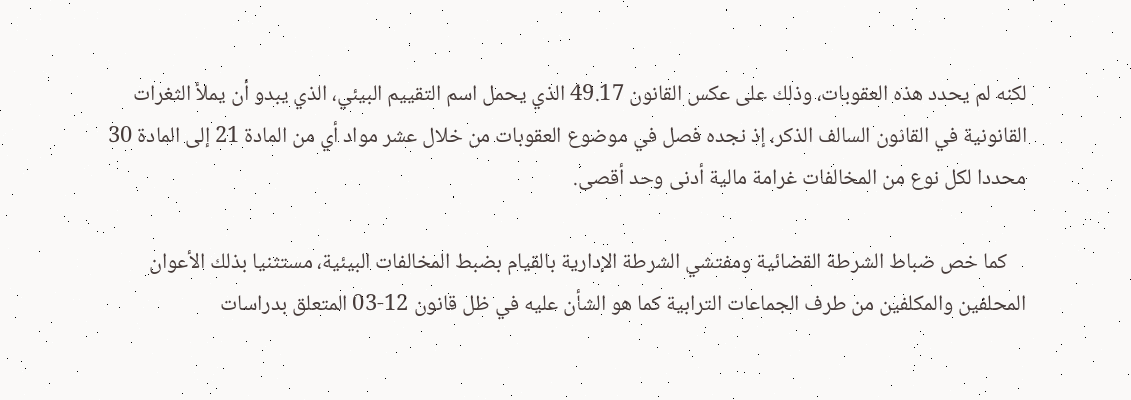لكنه لم يحدد هذه العقوبات، وذلك على عكس القانون 49.17 الذي يحمل اسم التقييم البيئي، الذي يبدو أن يملأ الثغرات القانونية في القانون السالف الذكر، إذ نجده فصل في موضوع العقوبات من خلال عشر مواد أي من المادة 21 إلى المادة 30 محددا لكل نوع من المخالفات غرامة مالية أدنى وحد أقصى.

    كما خص ضباط الشرطة القضائية ومفتشي الشرطة الإدارية بالقيام بضبط المخالفات البيئية، مستثنيا بذلك الأعوان المحلفين والمكلفين من طرف الجماعات الترابية كما هو الشأن عليه في ظل قانون 12-03 المتعلق بدراسات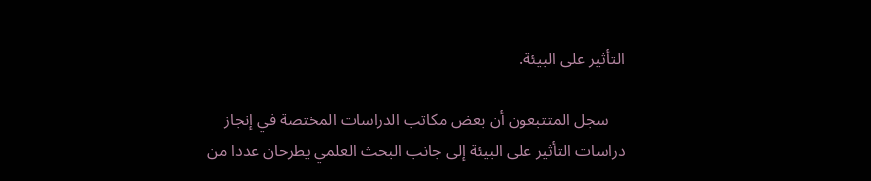التأثير على البيئة.

    سجل المتتبعون أن بعض مكاتب الدراسات المختصة في إنجاز دراسات التأثير على البيئة إلى جانب البحث العلمي يطرحان عددا من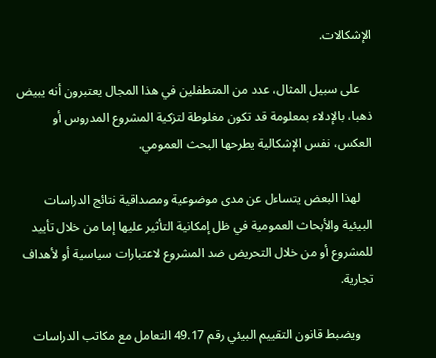الإشكالات.

    على سبيل المثال، عدد من المتطفلين في هذا المجال يعتبرون أنه يبيض ذهبا، بالإدلاء بمعلومة قد تكون مغلوطة لتزكية المشروع المدروس أو العكس، نفس الإشكالية يطرحها البحث العمومي.

    لهذا البعض يتساءل عن مدى موضوعية ومصداقية نتائج الدراسات البيئية والأبحاث العمومية في ظل إمكانية التأثير عليها إما من خلال تأييد للمشروع أو من خلال التحريض ضد المشروع لاعتبارات سياسية أو لأهداف تجارية.

    ويضبط قانون التقييم البيئي رقم 49.17 التعامل مع مكاتب الدراسات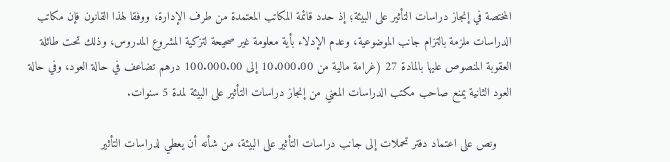المختصة في إنجاز دراسات التأثير على البيئة؛ إذ حدد قائمة المكاتب المعتمدة من طرف الإدارة، ووفقا لهذا القانون فإن مكاتب الدراسات ملزمة بالتزام جانب الموضوعية، وعدم الإدلاء بأية معلومة غير صحيحة لتزكية المشروع المدروس، وذلك تحت طائلة العقوبة المنصوص عليها بالمادة 27 (غرامة مالية من 10.000.00 إلى 100.000.00 درهم تضاعف في حالة العود، وفي حالة العود الثانية يمنع صاحب مكتب الدراسات المعني من إنجاز دراسات التأثير على البيئة لمدة 5 سنوات.

    ونص على اعتماد دفتر تحملات إلى جانب دراسات التأثير على البيئة، من شأنه أن يعطي لدراسات التأثير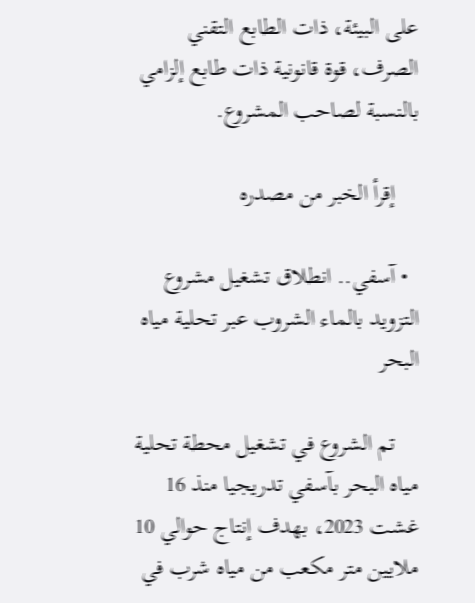على البيئة، ذات الطابع التقني الصرف، قوة قانونية ذات طابع إلزامي بالنسبة لصاحب المشروع.

    إقرأ الخبر من مصدره

  • آسفي.. انطلاق تشغيل مشروع التزويد بالماء الشروب عبر تحلية مياه البحر

    تم الشروع في تشغيل محطة تحلية مياه البحر بآسفي تدريجيا منذ 16 غشت 2023، بهدف إنتاج حوالي 10 ملايين متر مكعب من مياه شرب في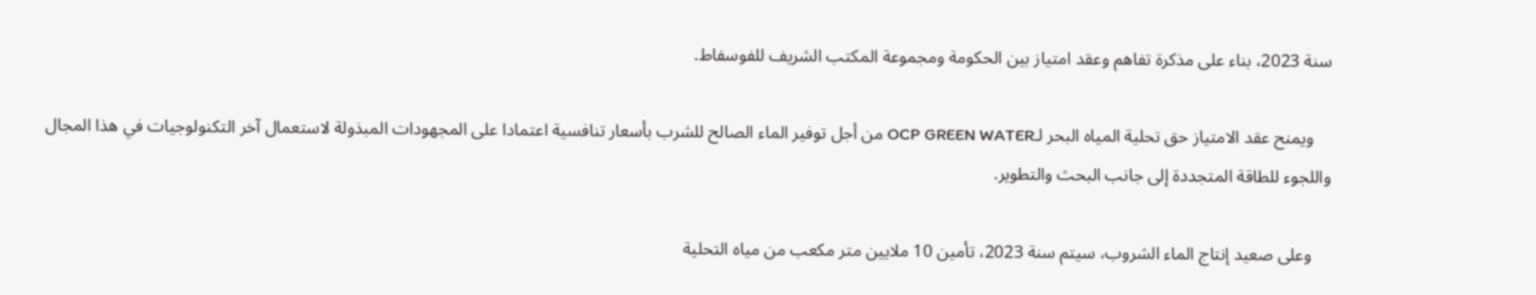سنة 2023، بناء على مذكرة تفاهم وعقد امتياز بين الحكومة ومجموعة المكتب الشريف للفوسفاط.

    ويمنح عقد الامتياز حق تحلية المياه البحر لـOCP GREEN WATER من أجل توفير الماء الصالح للشرب بأسعار تنافسية اعتمادا على المجهودات المبذولة لاستعمال آخر التكنولوجيات في هذا المجال واللجوء للطاقة المتجددة إلى جانب البحث والتطوير.

    وعلى صعيد إنتاج الماء الشروب، سيتم سنة 2023، تأمين 10 ملايين متر مكعب من مياه التحلية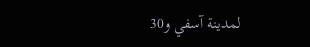لمدينة آسفي و30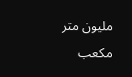مليون متر مكعب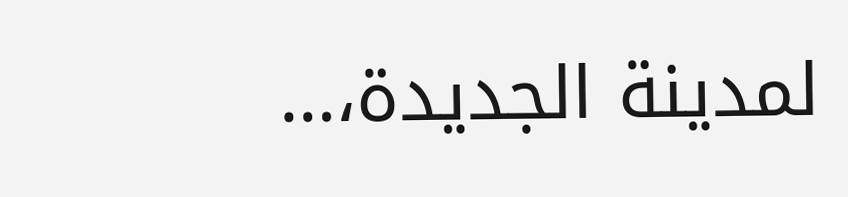لمدينة الجديدة،…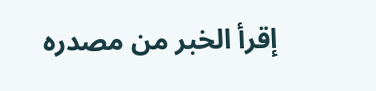إقرأ الخبر من مصدره